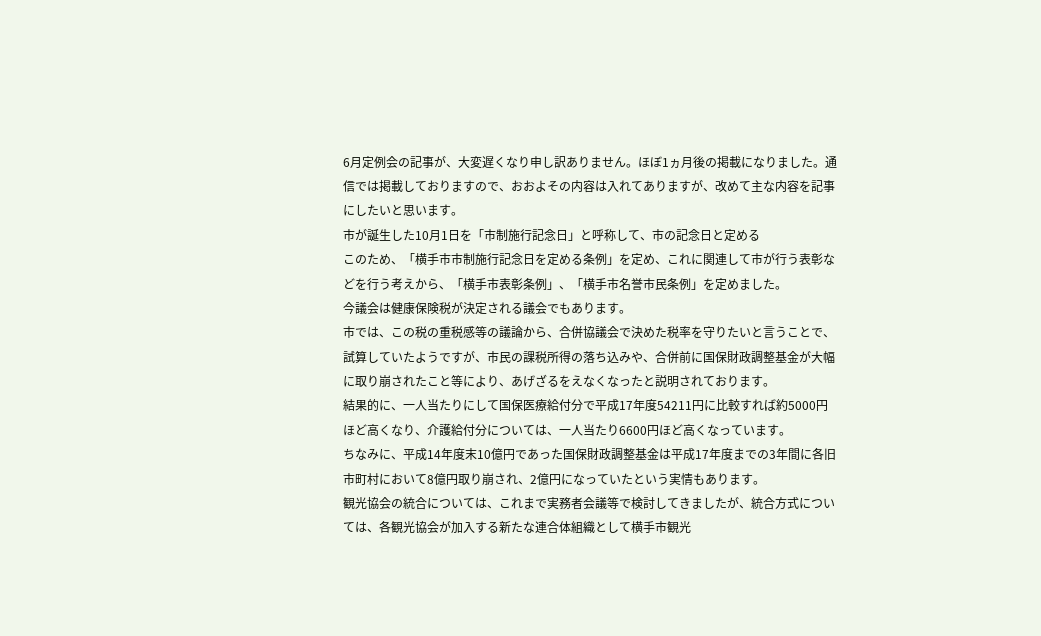6月定例会の記事が、大変遅くなり申し訳ありません。ほぼ1ヵ月後の掲載になりました。通信では掲載しておりますので、おおよその内容は入れてありますが、改めて主な内容を記事にしたいと思います。
市が誕生した10月1日を「市制施行記念日」と呼称して、市の記念日と定める
このため、「横手市市制施行記念日を定める条例」を定め、これに関連して市が行う表彰などを行う考えから、「横手市表彰条例」、「横手市名誉市民条例」を定めました。
今議会は健康保険税が決定される議会でもあります。
市では、この税の重税感等の議論から、合併協議会で決めた税率を守りたいと言うことで、試算していたようですが、市民の課税所得の落ち込みや、合併前に国保財政調整基金が大幅に取り崩されたこと等により、あげざるをえなくなったと説明されております。
結果的に、一人当たりにして国保医療給付分で平成17年度54211円に比較すれば約5000円ほど高くなり、介護給付分については、一人当たり6600円ほど高くなっています。
ちなみに、平成14年度末10億円であった国保財政調整基金は平成17年度までの3年間に各旧市町村において8億円取り崩され、2億円になっていたという実情もあります。
観光協会の統合については、これまで実務者会議等で検討してきましたが、統合方式については、各観光協会が加入する新たな連合体組織として横手市観光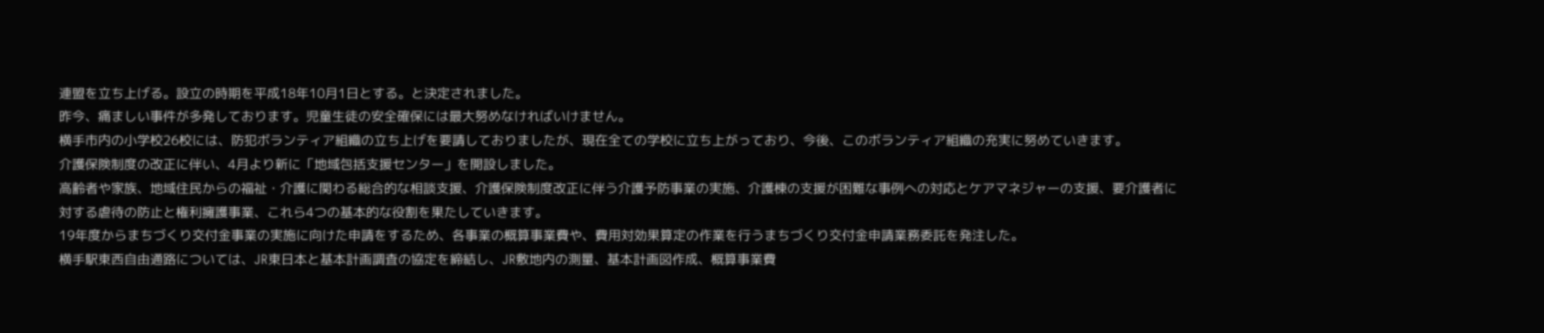連盟を立ち上げる。設立の時期を平成18年10月1日とする。と決定されました。
昨今、痛ましい事件が多発しております。児童生徒の安全確保には最大努めなければいけません。
横手市内の小学校26校には、防犯ボランティア組織の立ち上げを要請しておりましたが、現在全ての学校に立ち上がっており、今後、このボランティア組織の充実に努めていきます。
介護保険制度の改正に伴い、4月より新に「地域包括支援センター」を開設しました。
高齢者や家族、地域住民からの福祉・介護に関わる総合的な相談支援、介護保険制度改正に伴う介護予防事業の実施、介護棟の支援が困難な事例への対応とケアマネジャーの支援、要介護者に対する虐待の防止と権利擁護事業、これら4つの基本的な役割を果たしていきます。
19年度からまちづくり交付金事業の実施に向けた申請をするため、各事業の概算事業費や、費用対効果算定の作業を行うまちづくり交付金申請業務委託を発注した。
横手駅東西自由通路については、JR東日本と基本計画調査の協定を締結し、JR敷地内の測量、基本計画図作成、概算事業費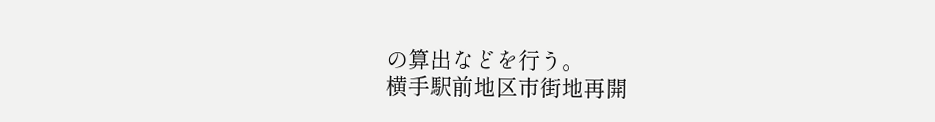の算出などを行う。
横手駅前地区市街地再開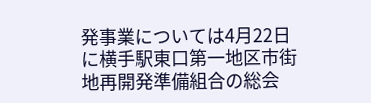発事業については4月22日に横手駅東口第一地区市街地再開発準備組合の総会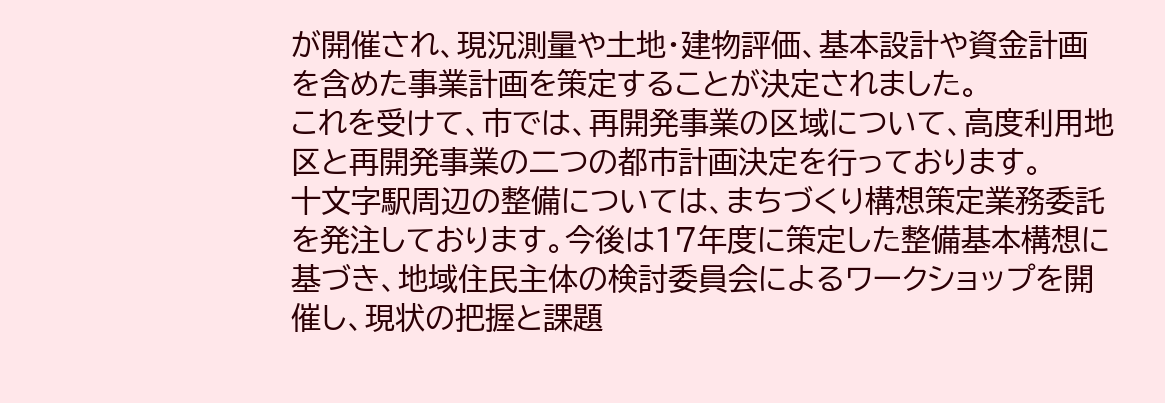が開催され、現況測量や土地・建物評価、基本設計や資金計画を含めた事業計画を策定することが決定されました。
これを受けて、市では、再開発事業の区域について、高度利用地区と再開発事業の二つの都市計画決定を行っております。
十文字駅周辺の整備については、まちづくり構想策定業務委託を発注しております。今後は17年度に策定した整備基本構想に基づき、地域住民主体の検討委員会によるワークショップを開催し、現状の把握と課題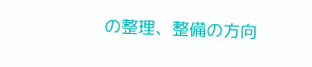の整理、整備の方向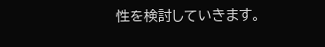性を検討していきます。